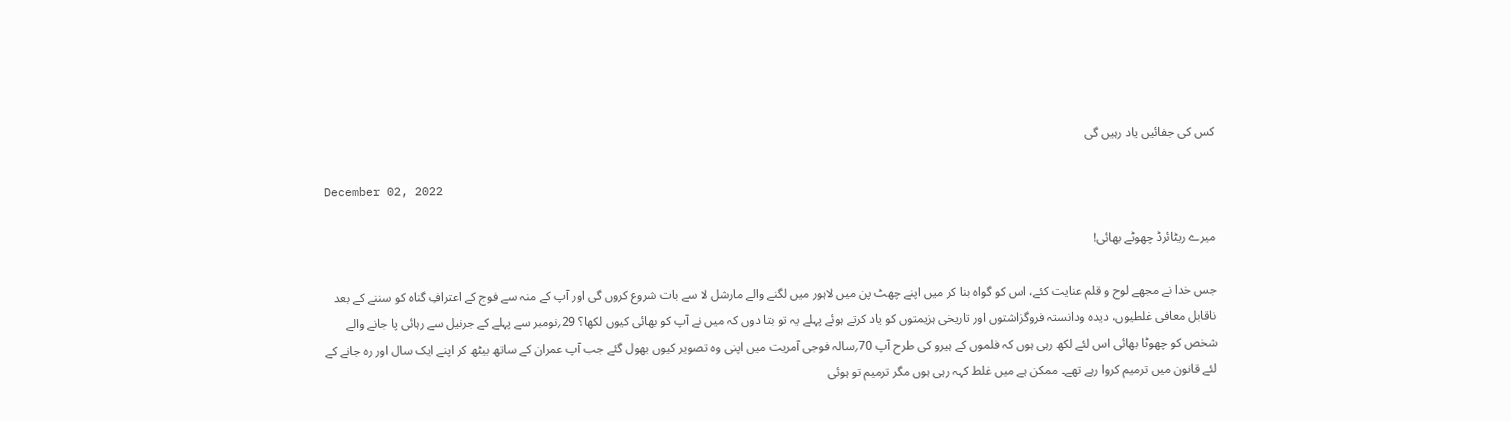کس کی جفائیں یاد رہیں گی

December 02, 2022

میرے ریٹائرڈ چھوٹے بھائی!

جس خدا نے مجھے لوح و قلم عنایت کئے، اس کو گواہ بنا کر میں اپنے چھٹ پن میں لاہور میں لگنے والے مارشل لا سے بات شروع کروں گی اور آپ کے منہ سے فوج کے اعترافِ گناہ کو سننے کے بعد ناقابل معافی غلطیوں، دیدہ ودانستہ فروگزاشتوں اور تاریخی ہزیمتوں کو یاد کرتے ہوئے پہلے یہ تو بتا دوں کہ میں نے آپ کو بھائی کیوں لکھا؟ 29؍نومبر سے پہلے کے جرنیل سے رہائی پا جانے والے شخص کو چھوٹا بھائی اس لئے لکھ رہی ہوں کہ فلموں کے ہیرو کی طرح آپ 70؍سالہ فوجی آمریت میں اپنی وہ تصویر کیوں بھول گئے جب آپ عمران کے ساتھ بیٹھ کر اپنے ایک سال اور رہ جانے کے لئے قانون میں ترمیم کروا رہے تھے۔ ممکن ہے میں غلط کہہ رہی ہوں مگر ترمیم تو ہوئی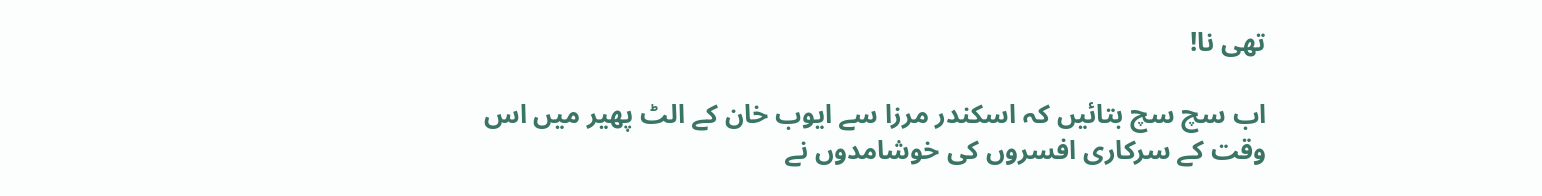تھی نا!

اب سچ سچ بتائیں کہ اسکندر مرزا سے ایوب خان کے الٹ پھیر میں اس وقت کے سرکاری افسروں کی خوشامدوں نے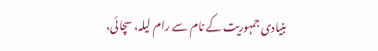بنیادی جمہوریت کے نام سے رام لیلہ، سچائی،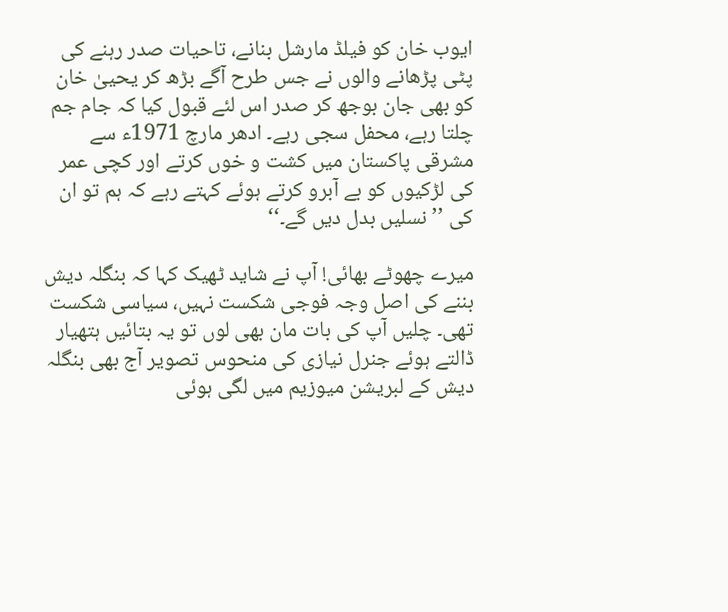ایوب خان کو فیلڈ مارشل بنانے، تاحیات صدر رہنے کی پٹی پڑھانے والوں نے جس طرح آگے بڑھ کر یحییٰ خان کو بھی جان بوجھ کر صدر اس لئے قبول کیا کہ جام جم چلتا رہے، محفل سجی رہے۔ ادھر مارچ 1971ء سے مشرقی پاکستان میں کشت و خوں کرتے اور کچی عمر کی لڑکیوں کو بے آبرو کرتے ہوئے کہتے رہے کہ ہم تو ان کی ’’نسلیں بدل دیں گے۔‘‘

میرے چھوٹے بھائی! آپ نے شاید ٹھیک کہا کہ بنگلہ دیش بننے کی اصل وجہ فوجی شکست نہیں، سیاسی شکست تھی۔ چلیں آپ کی بات مان بھی لوں تو یہ بتائیں ہتھیار ڈالتے ہوئے جنرل نیازی کی منحوس تصویر آج بھی بنگلہ دیش کے لبریشن میوزیم میں لگی ہوئی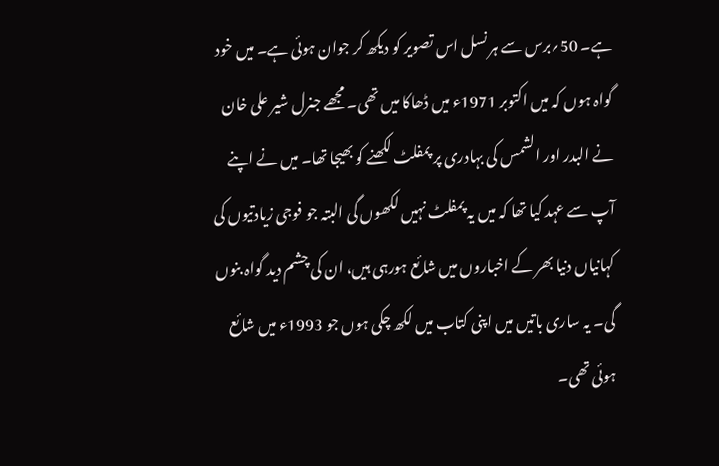ہے۔ 50؍برس سے ہر نسل اس تصویر کو دیکھ کر جوان ہوئی ہے۔ میں خود گواہ ہوں کہ میں اکتوبر 1971ء میں ڈھاکا میں تھی۔ مجھے جنرل شیر علی خان نے البدر اور الشمس کی بہادری پر پمفلٹ لکھنے کو بھیجا تھا۔ میں نے اپنے آپ سے عہد کیا تھا کہ میں یہ پمفلٹ نہیں لکھوں گی البتہ جو فوجی زیادتیوں کی کہانیاں دنیا بھر کے اخباروں میں شائع ہورہی ہیں، ان کی چشم دید گواہ بنوں گی۔ یہ ساری باتیں میں اپنی کتاب میں لکھ چکی ہوں جو 1993ء میں شائع ہوئی تھی۔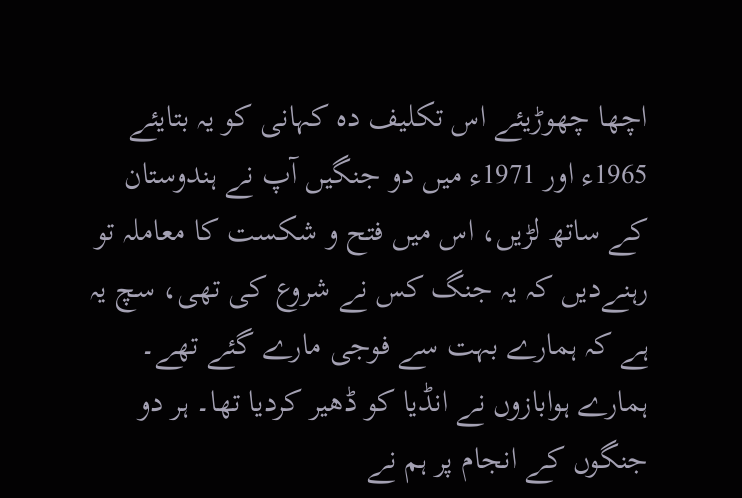اچھا چھوڑیئے اس تکلیف دہ کہانی کو یہ بتایئے 1965ء اور 1971ء میں دو جنگیں آپ نے ہندوستان کے ساتھ لڑیں، اس میں فتح و شکست کا معاملہ تو رہنےدیں کہ یہ جنگ کس نے شروع کی تھی، سچ یہ ہے کہ ہمارے بہت سے فوجی مارے گئے تھے۔ ہمارے ہوابازوں نے انڈیا کو ڈھیر کردیا تھا۔ ہر دو جنگوں کے انجام پر ہم نے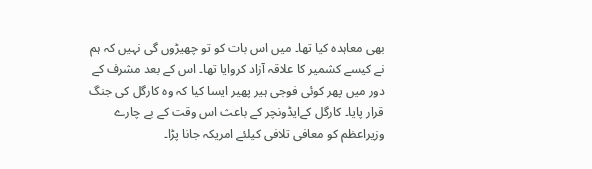بھی معاہدہ کیا تھا۔ میں اس بات کو تو چھیڑوں گی نہیں کہ ہم نے کیسے کشمیر کا علاقہ آزاد کروایا تھا۔ اس کے بعد مشرف کے دور میں پھر کوئی فوجی ہیر پھیر ایسا کیا کہ وہ کارگل کی جنگ قرار پایا۔ کارگل کےایڈونچر کے باعث اس وقت کے بے چارے وزیراعظم کو معافی تلافی کیلئے امریکہ جانا پڑا۔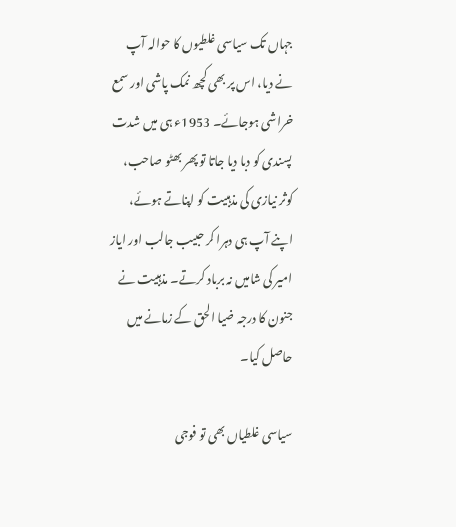جہاں تک سیاسی غلطیوں کا حوالہ آپ نے دیا، اس پر بھی کچھ نمک پاشی اور سمع خراشی ہوجائے۔ 1953ء ہی میں شدت پسندی کو دبا دیا جاتا تو پھر بھٹو صاحب، کوثر نیازی کی مذہبیت کو اپناتے ہوئے، اپنے آپ ہی دہرا کر حبیب جالب اور ایاز امیر کی شامیں نہ برباد کرتے۔ مذہبیت نے جنون کا درجہ ضیا الحق کے زمانے میں حاصل کیا۔

سیاسی غلطیاں بھی تو فوجی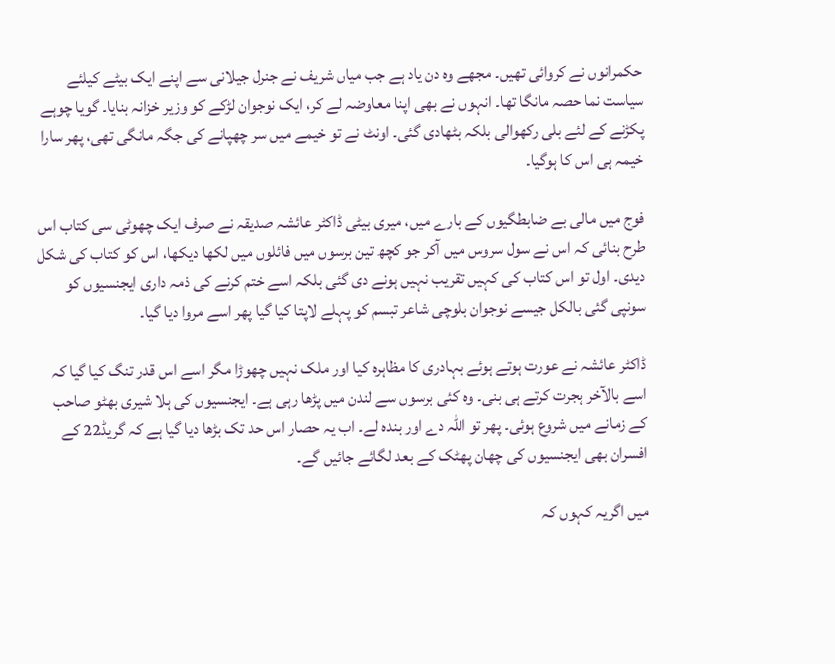حکمرانوں نے کروائی تھیں۔ مجھے وہ دن یاد ہے جب میاں شریف نے جنرل جیلانی سے اپنے ایک بیٹے کیلئے سیاست نما حصہ مانگا تھا۔ انہوں نے بھی اپنا معاوضہ لے کر، ایک نوجوان لڑکے کو وزیر خزانہ بنایا۔ گویا چوہے پکڑنے کے لئے بلی رکھوالی بلکہ بٹھادی گئی۔ اونٹ نے تو خیمے میں سر چھپانے کی جگہ مانگی تھی، پھر سارا خیمہ ہی اس کا ہوگیا۔

فوج میں مالی بے ضابطگیوں کے بارے میں، میری بیٹی ڈاکٹر عائشہ صدیقہ نے صرف ایک چھوٹی سی کتاب اس طرح بنائی کہ اس نے سول سروس میں آکر جو کچھ تین برسوں میں فائلوں میں لکھا دیکھا، اس کو کتاب کی شکل دیدی۔ اول تو اس کتاب کی کہیں تقریب نہیں ہونے دی گئی بلکہ اسے ختم کرنے کی ذمہ داری ایجنسیوں کو سونپی گئی بالکل جیسے نوجوان بلوچی شاعر تبسم کو پہلے لاپتا کیا گیا پھر اسے مروا دیا گیا۔

ڈاکٹر عائشہ نے عورت ہوتے ہوئے بہادری کا مظاہرہ کیا اور ملک نہیں چھوڑا مگر اسے اس قدر تنگ کیا گیا کہ اسے بالآخر ہجرت کرتے ہی بنی۔ وہ کئی برسوں سے لندن میں پڑھا رہی ہے۔ ایجنسیوں کی ہلا شیری بھٹو صاحب کے زمانے میں شروع ہوئی۔ پھر تو اللہ دے اور بندہ لے۔ اب یہ حصار اس حد تک بڑھا دیا گیا ہے کہ گریڈ22 کے افسران بھی ایجنسیوں کی چھان پھٹک کے بعد لگائے جائیں گے۔

میں اگریہ کہوں کہ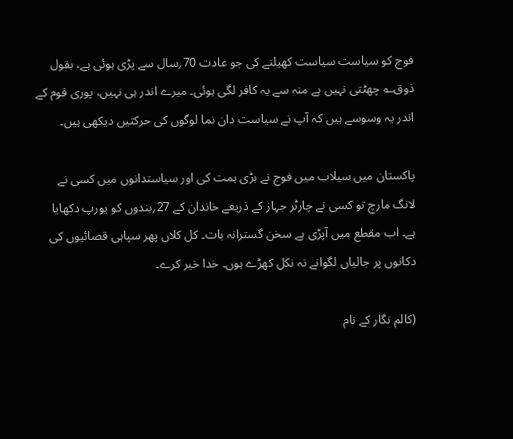فوج کو سیاست سیاست کھیلنے کی جو عادت 70؍سال سے پڑی ہوئی ہے، بقول ذوق؎ چھٹتی نہیں ہے منہ سے یہ کافر لگی ہوئی۔ میرے اندر ہی نہیں، پوری قوم کے اندر یہ وسوسے ہیں کہ آپ نے سیاست دان نما لوگوں کی حرکتیں دیکھی ہیں۔

پاکستان میں سیلاب میں فوج نے بڑی ہمت کی اور سیاستدانوں میں کسی نے لانگ مارچ تو کسی نے چارٹر جہاز کے ذریعے خاندان کے 27؍بندوں کو یورپ دکھایا ہے۔ اب مقطع میں آپڑی ہے سخن گسترانہ بات۔ کل کلاں پھر سپاہی قصائیوں کی دکانوں پر جالیاں لگوانے نہ نکل کھڑے ہوں۔ خدا خیر کرے۔

(کالم نگار کے نام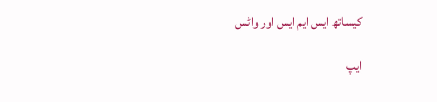کیساتھ ایس ایم ایس اور واٹس

ایپ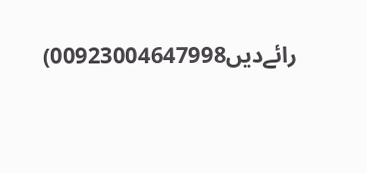رائےدیں00923004647998)